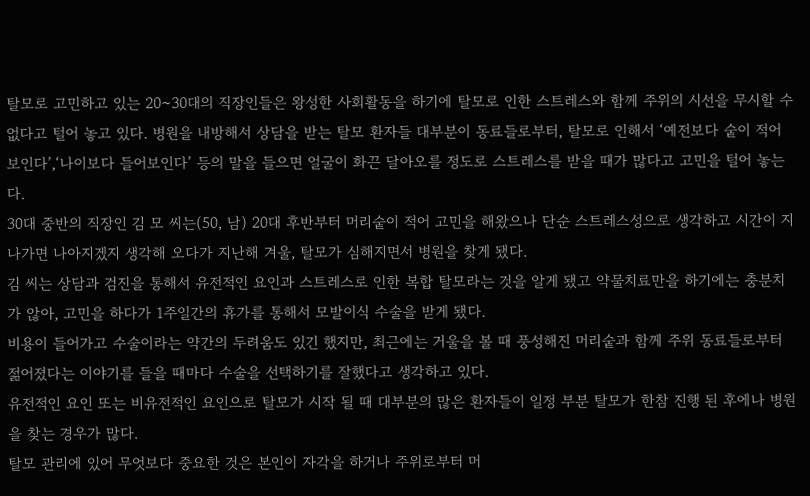탈모로 고민하고 있는 20~30대의 직장인들은 왕성한 사회활동을 하기에 탈모로 인한 스트레스와 함께 주위의 시선을 무시할 수 없다고 털어 놓고 있다. 병원을 내방해서 상담을 받는 탈모 환자들 대부분이 동료들로부터, 탈모로 인해서 ‘예전보다 숱이 적어 보인다’,‘나이보다 들어보인다’ 등의 말을 들으면 얼굴이 화끈 달아오를 정도로 스트레스를 받을 때가 많다고 고민을 털어 놓는다.
30대 중반의 직장인 김 모 씨는(50, 남) 20대 후반부터 머리숱이 적어 고민을 해왔으나 단순 스트레스성으로 생각하고 시간이 지나가면 나아지겠지 생각해 오다가 지난해 겨울, 탈모가 심해지면서 병원을 찾게 됐다.
김 씨는 상담과 검진을 통해서 유전적인 요인과 스트레스로 인한 복합 탈모라는 것을 알게 됐고 약물치료만을 하기에는 충분치가 않아, 고민을 하다가 1주일간의 휴가를 통해서 모발이식 수술을 받게 됐다.
비용이 들어가고 수술이라는 약간의 두려움도 있긴 했지만, 최근에는 거울을 볼 때 풍성해진 머리숱과 함께 주위 동료들로부터 젊어졌다는 이야기를 들을 때마다 수술을 선택하기를 잘했다고 생각하고 있다.
유전적인 요인 또는 비유전적인 요인으로 탈모가 시작 될 때 대부분의 많은 환자들이 일정 부분 탈모가 한참 진행 된 후에나 병원을 찾는 경우가 많다.
탈모 관리에 있어 무엇보다 중요한 것은 본인이 자각을 하거나 주위로부터 머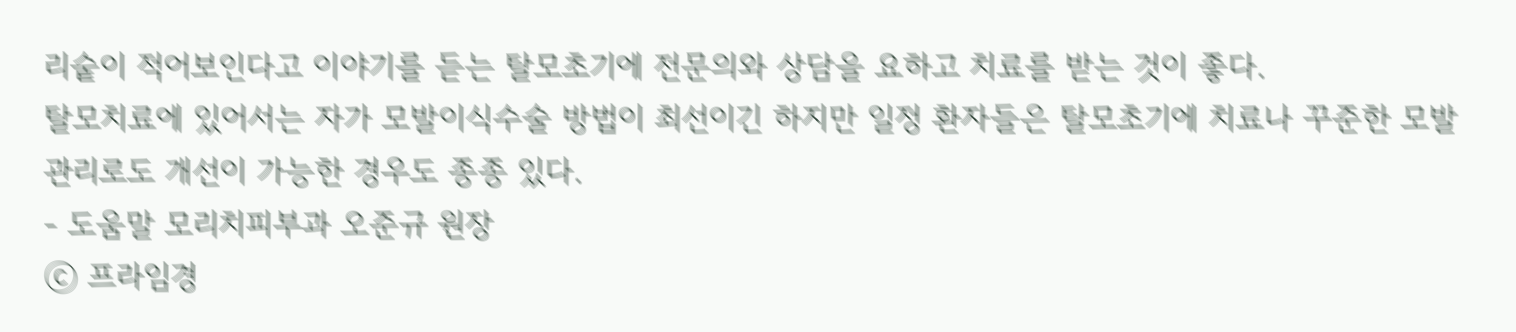리숱이 적어보인다고 이야기를 듣는 탈모초기에 전문의와 상담을 요하고 치료를 받는 것이 좋다.
탈모치료에 있어서는 자가 모발이식수술 방법이 최선이긴 하지만 일정 환자들은 탈모초기에 치료나 꾸준한 모발 관리로도 개선이 가능한 경우도 종종 있다.
- 도움말 모리치피부과 오준규 원장
ⓒ 프라임경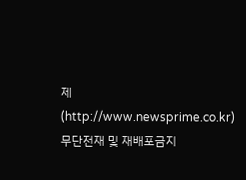제(http://www.newsprime.co.kr) 무단전재 및 재배포금지